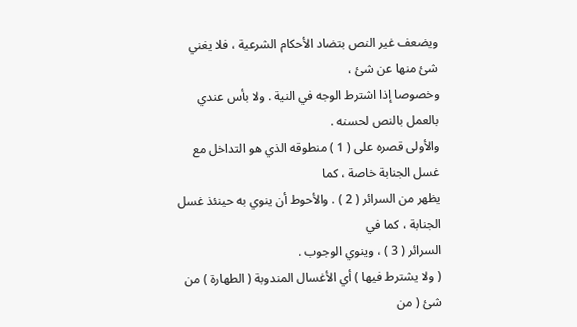ويضعف غير النص بتضاد الأحكام الشرعية ، فلا يغني شئ منها عن شئ ،
وخصوصا إذا اشترط الوجه في النية . ولا بأس عندي بالعمل بالنص لحسنه .
والأولى قصره على ( 1 ) منطوقه الذي هو التداخل مع غسل الجنابة خاصة ، كما
يظهر من السرائر ( 2 ) . والأحوط أن ينوي به حينئذ غسل الجنابة ، كما في
السرائر ( 3 ) ، وينوي الوجوب .
( ولا يشترط فيها ) أي الأغسال المندوبة ( الطهارة ) من شئ ( من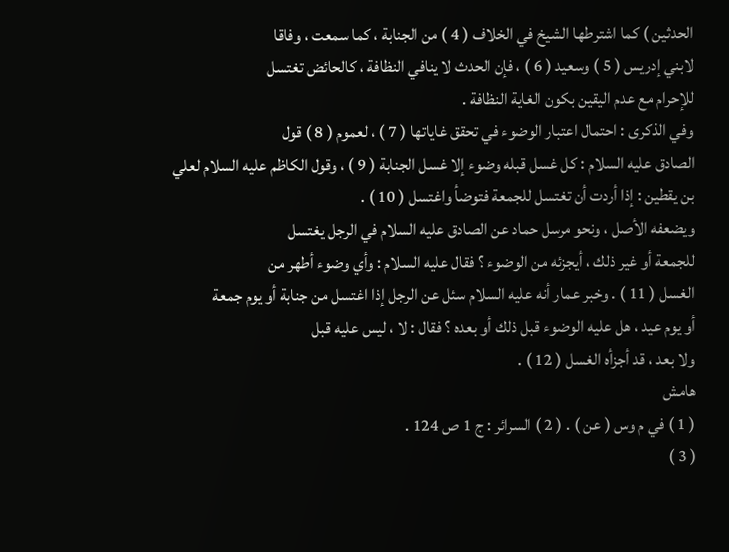الحدثين ) كما اشترطها الشيخ في الخلاف ( 4 ) من الجنابة ، كما سمعت ، وفاقا
لابني إدريس ( 5 ) وسعيد ( 6 ) ، فإن الحدث لا ينافي النظافة ، كالحائض تغتسل
للإحرام مع عدم اليقين بكون الغاية النظافة .
وفي الذكرى : احتمال اعتبار الوضوء في تحقق غاياتها ( 7 ) ، لعموم ( 8 ) قول
الصادق عليه السلام : كل غسل قبله وضوء إلا غسل الجنابة ( 9 ) ، وقول الكاظم عليه السلام لعلي
بن يقطين : إذا أردت أن تغتسل للجمعة فتوضأ واغتسل ( 10 ) .
ويضعفه الأصل ، ونحو مرسل حماد عن الصادق عليه السلام في الرجل يغتسل
للجمعة أو غير ذلك ، أيجزئه من الوضوء ؟ فقال عليه السلام : وأي وضوء أطهر من
الغسل ( 11 ) . وخبر عمار أنه عليه السلام سئل عن الرجل إذا اغتسل من جنابة أو يوم جمعة
أو يوم عيد ، هل عليه الوضوء قبل ذلك أو بعده ؟ فقال : لا ، ليس عليه قبل
ولا بعد ، قد أجزأه الغسل ( 12 ) .
هامش
( 1 ) في م وس ( عن ) . ( 2 ) السرائر : ج 1 ص 124 .
( 3 )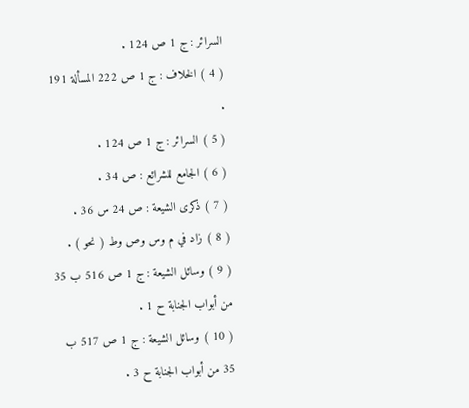السرائر : ج 1 ص 124 .
( 4 ) الخلاف : ج 1 ص 222 المسألة 191 .
( 5 ) السرائر : ج 1 ص 124 .
( 6 ) الجامع للشرائع : ص 34 .
( 7 ) ذكرى الشيعة : ص 24 س 36 .
( 8 ) زاد في م وس وص وط ( نحو ) .
( 9 ) وسائل الشيعة : ج 1 ص 516 ب 35 من أبواب الجنابة ح 1 .
( 10 ) وسائل الشيعة : ج 1 ص 517 ب 35 من أبواب الجنابة ح 3 .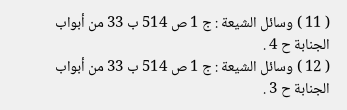( 11 ) وسائل الشيعة : ج 1 ص 514 ب 33 من أبواب الجنابة ح 4 .
( 12 ) وسائل الشيعة : ج 1 ص 514 ب 33 من أبواب الجنابة ح 3 .